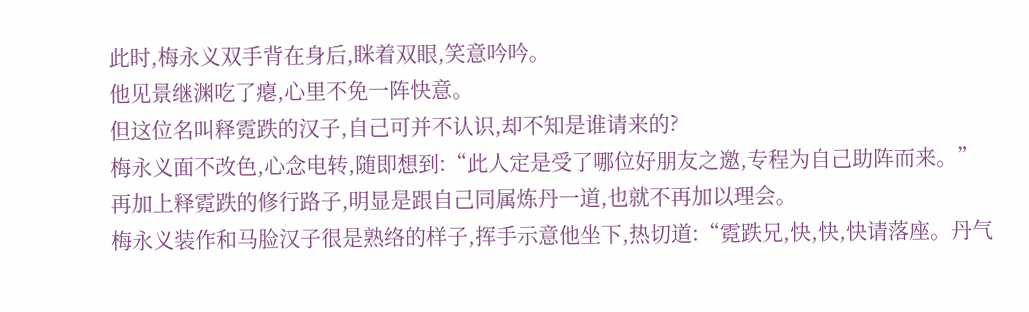此时,梅永义双手背在身后,眯着双眼,笑意吟吟。
他见景继渊吃了瘪,心里不免一阵快意。
但这位名叫释霓跌的汉子,自己可并不认识,却不知是谁请来的?
梅永义面不改色,心念电转,随即想到:“此人定是受了哪位好朋友之邀,专程为自己助阵而来。”
再加上释霓跌的修行路子,明显是跟自己同属炼丹一道,也就不再加以理会。
梅永义装作和马脸汉子很是熟络的样子,挥手示意他坐下,热切道:“霓跌兄,快,快,快请落座。丹气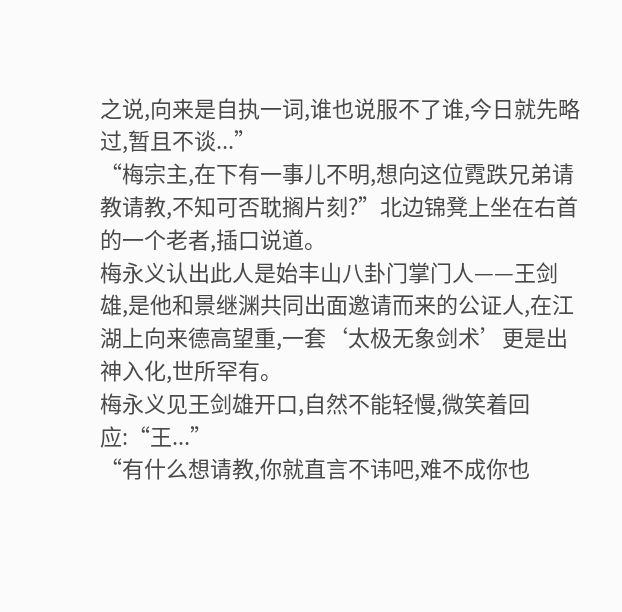之说,向来是自执一词,谁也说服不了谁,今日就先略过,暂且不谈...”
“梅宗主,在下有一事儿不明,想向这位霓跌兄弟请教请教,不知可否耽搁片刻?”北边锦凳上坐在右首的一个老者,插口说道。
梅永义认出此人是始丰山八卦门掌门人——王剑雄,是他和景继渊共同出面邀请而来的公证人,在江湖上向来德高望重,一套‘太极无象剑术’更是出神入化,世所罕有。
梅永义见王剑雄开口,自然不能轻慢,微笑着回应:“王...”
“有什么想请教,你就直言不讳吧,难不成你也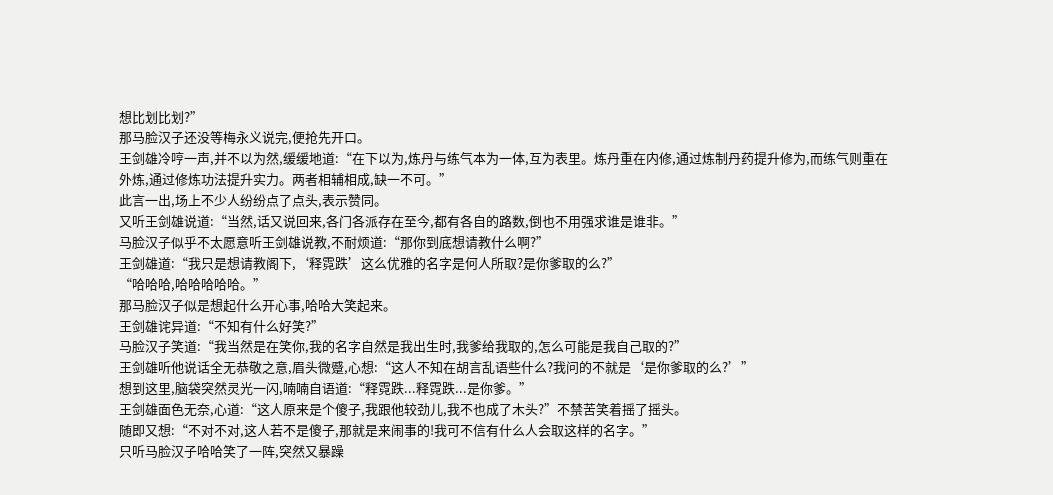想比划比划?”
那马脸汉子还没等梅永义说完,便抢先开口。
王剑雄冷哼一声,并不以为然,缓缓地道:“在下以为,炼丹与练气本为一体,互为表里。炼丹重在内修,通过炼制丹药提升修为,而练气则重在外炼,通过修炼功法提升实力。两者相辅相成,缺一不可。”
此言一出,场上不少人纷纷点了点头,表示赞同。
又听王剑雄说道:“当然,话又说回来,各门各派存在至今,都有各自的路数,倒也不用强求谁是谁非。”
马脸汉子似乎不太愿意听王剑雄说教,不耐烦道:“那你到底想请教什么啊?”
王剑雄道:“我只是想请教阁下,‘释霓跌’这么优雅的名字是何人所取?是你爹取的么?”
“哈哈哈,哈哈哈哈哈。”
那马脸汉子似是想起什么开心事,哈哈大笑起来。
王剑雄诧异道:“不知有什么好笑?”
马脸汉子笑道:“我当然是在笑你,我的名字自然是我出生时,我爹给我取的,怎么可能是我自己取的?”
王剑雄听他说话全无恭敬之意,眉头微蹙,心想:“这人不知在胡言乱语些什么?我问的不就是‘是你爹取的么?’”
想到这里,脑袋突然灵光一闪,喃喃自语道:“释霓跌...释霓跌...是你爹。”
王剑雄面色无奈,心道:“这人原来是个傻子,我跟他较劲儿,我不也成了木头?”不禁苦笑着摇了摇头。
随即又想:“不对不对,这人若不是傻子,那就是来闹事的!我可不信有什么人会取这样的名字。”
只听马脸汉子哈哈笑了一阵,突然又暴躁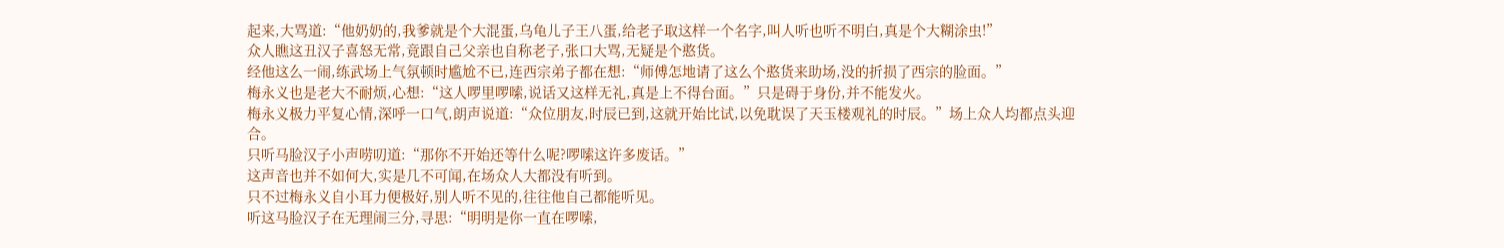起来,大骂道:“他奶奶的,我爹就是个大混蛋,乌龟儿子王八蛋,给老子取这样一个名字,叫人听也听不明白,真是个大糊涂虫!”
众人瞧这丑汉子喜怒无常,竟跟自己父亲也自称老子,张口大骂,无疑是个憨货。
经他这么一闹,练武场上气氛顿时尴尬不已,连西宗弟子都在想:“师傅怎地请了这么个憨货来助场,没的折损了西宗的脸面。”
梅永义也是老大不耐烦,心想:“这人啰里啰嗦,说话又这样无礼,真是上不得台面。”只是碍于身份,并不能发火。
梅永义极力平复心情,深呼一口气,朗声说道:“众位朋友,时辰已到,这就开始比试,以免耽误了天玉楼观礼的时辰。”场上众人均都点头迎合。
只听马脸汉子小声唠叨道:“那你不开始还等什么呢?啰嗦这许多废话。”
这声音也并不如何大,实是几不可闻,在场众人大都没有听到。
只不过梅永义自小耳力便极好,别人听不见的,往往他自己都能听见。
听这马脸汉子在无理闹三分,寻思:“明明是你一直在啰嗦,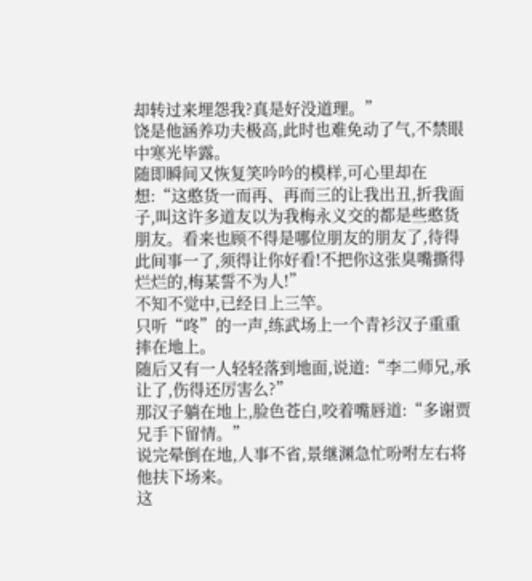却转过来埋怨我?真是好没道理。”
饶是他涵养功夫极高,此时也难免动了气,不禁眼中寒光毕露。
随即瞬间又恢复笑吟吟的模样,可心里却在想:“这憨货一而再、再而三的让我出丑,折我面子,叫这许多道友以为我梅永义交的都是些憨货朋友。看来也顾不得是哪位朋友的朋友了,待得此间事一了,须得让你好看!不把你这张臭嘴撕得烂烂的,梅某誓不为人!”
不知不觉中,已经日上三竿。
只听“咚”的一声,练武场上一个青衫汉子重重摔在地上。
随后又有一人轻轻落到地面,说道:“李二师兄,承让了,伤得还厉害么?”
那汉子躺在地上,脸色苍白,咬着嘴唇道:“多谢贾兄手下留情。”
说完晕倒在地,人事不省,景继渊急忙吩咐左右将他扶下场来。
这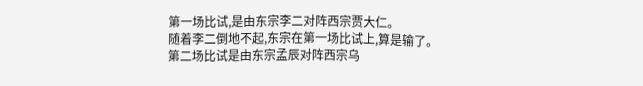第一场比试,是由东宗李二对阵西宗贾大仁。
随着李二倒地不起,东宗在第一场比试上,算是输了。
第二场比试是由东宗孟辰对阵西宗乌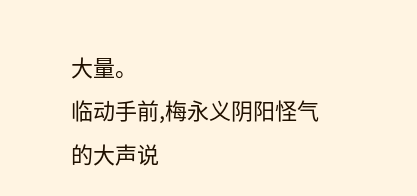大量。
临动手前,梅永义阴阳怪气的大声说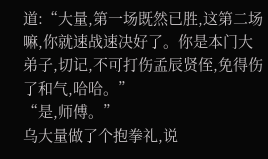道:“大量,第一场既然已胜,这第二场嘛,你就速战速决好了。你是本门大弟子,切记,不可打伤孟辰贤侄,免得伤了和气,哈哈。”
“是,师傅。”
乌大量做了个抱拳礼,说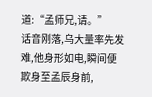道:“孟师兄,请。”
话音刚落,乌大量率先发难,他身形如电,瞬间便欺身至孟辰身前,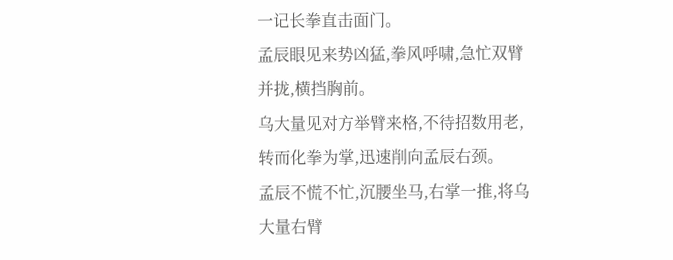一记长拳直击面门。
孟辰眼见来势凶猛,拳风呼啸,急忙双臂并拢,横挡胸前。
乌大量见对方举臂来格,不待招数用老,转而化拳为掌,迅速削向孟辰右颈。
孟辰不慌不忙,沉腰坐马,右掌一推,将乌大量右臂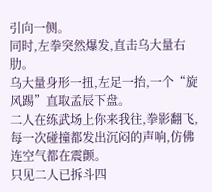引向一侧。
同时,左拳突然爆发,直击乌大量右肋。
乌大量身形一扭,左足一抬,一个“旋风踢”直取孟辰下盘。
二人在练武场上你来我往,拳影翻飞,每一次碰撞都发出沉闷的声响,仿佛连空气都在震颤。
只见二人已拆斗四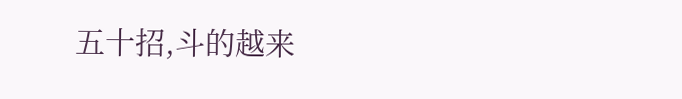五十招,斗的越来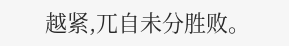越紧,兀自未分胜败。